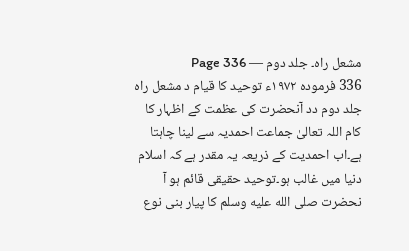مشعل راہ۔ جلد دوم — Page 336
336 فرموده ۱۹۷۲ء توحید کا قیام د مشعل راه جلد دوم دد آنحضرت کی عظمت کے اظہار کا کام اللہ تعالیٰ جماعت احمدیہ سے لینا چاہتا ہے۔اب احمدیت کے ذریعہ یہ مقدر ہے کہ اسلام دنیا میں غالب ہو۔توحید حقیقی قائم ہو آ نحضرت صلى الله عليه وسلم کا پیار بنی نوع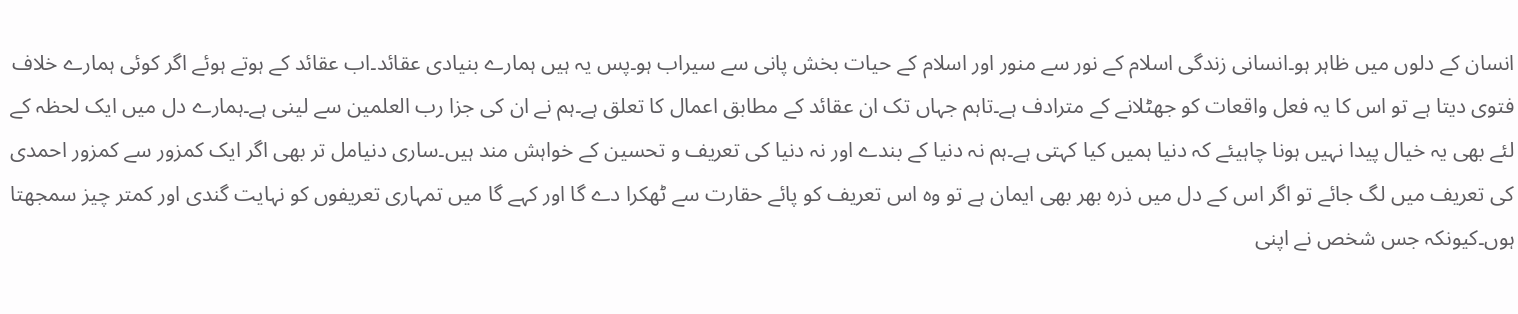انسان کے دلوں میں ظاہر ہو۔انسانی زندگی اسلام کے نور سے منور اور اسلام کے حیات بخش پانی سے سیراب ہو۔پس یہ ہیں ہمارے بنیادی عقائد۔اب عقائد کے ہوتے ہوئے اگر کوئی ہمارے خلاف فتوی دیتا ہے تو اس کا یہ فعل واقعات کو جھٹلانے کے مترادف ہے۔تاہم جہاں تک ان عقائد کے مطابق اعمال کا تعلق ہے۔ہم نے ان کی جزا رب العلمین سے لینی ہے۔ہمارے دل میں ایک لحظہ کے لئے بھی یہ خیال پیدا نہیں ہونا چاہیئے کہ دنیا ہمیں کیا کہتی ہے۔ہم نہ دنیا کے بندے اور نہ دنیا کی تعریف و تحسین کے خواہش مند ہیں۔ساری دنیامل تر بھی اگر ایک کمزور سے کمزور احمدی کی تعریف میں لگ جائے تو اگر اس کے دل میں ذرہ بھر بھی ایمان ہے تو وہ اس تعریف کو پائے حقارت سے ٹھکرا دے گا اور کہے گا میں تمہاری تعریفوں کو نہایت گندی اور کمتر چیز سمجھتا ہوں۔کیونکہ جس شخص نے اپنی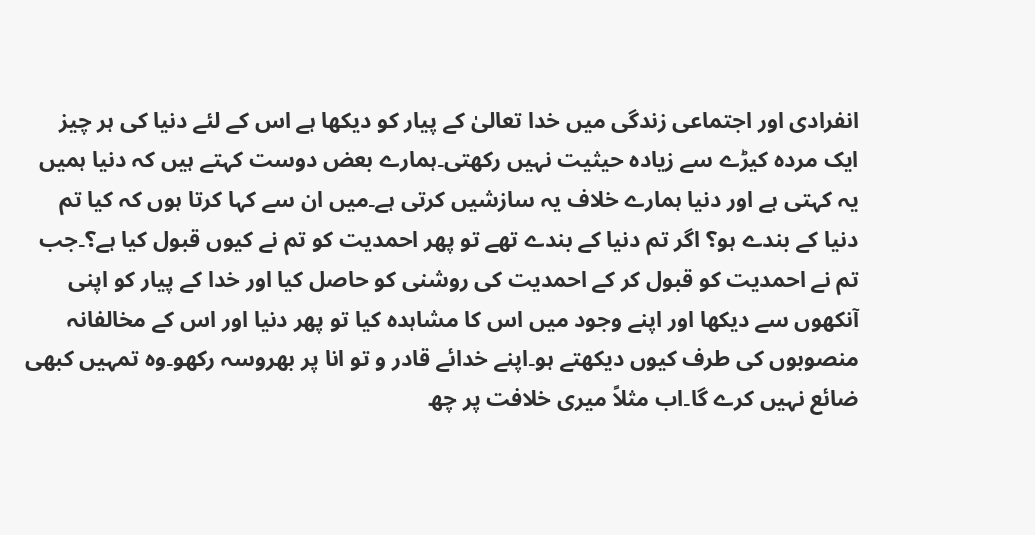انفرادی اور اجتماعی زندگی میں خدا تعالیٰ کے پیار کو دیکھا ہے اس کے لئے دنیا کی ہر چیز ایک مردہ کیڑے سے زیادہ حیثیت نہیں رکھتی۔ہمارے بعض دوست کہتے ہیں کہ دنیا ہمیں یہ کہتی ہے اور دنیا ہمارے خلاف یہ سازشیں کرتی ہے۔میں ان سے کہا کرتا ہوں کہ کیا تم دنیا کے بندے ہو؟ اگر تم دنیا کے بندے تھے تو پھر احمدیت کو تم نے کیوں قبول کیا ہے؟۔جب تم نے احمدیت کو قبول کر کے احمدیت کی روشنی کو حاصل کیا اور خدا کے پیار کو اپنی آنکھوں سے دیکھا اور اپنے وجود میں اس کا مشاہدہ کیا تو پھر دنیا اور اس کے مخالفانہ منصوبوں کی طرف کیوں دیکھتے ہو۔اپنے خدائے قادر و تو انا پر بھروسہ رکھو۔وہ تمہیں کبھی ضائع نہیں کرے گا۔اب مثلاً میری خلافت پر چھ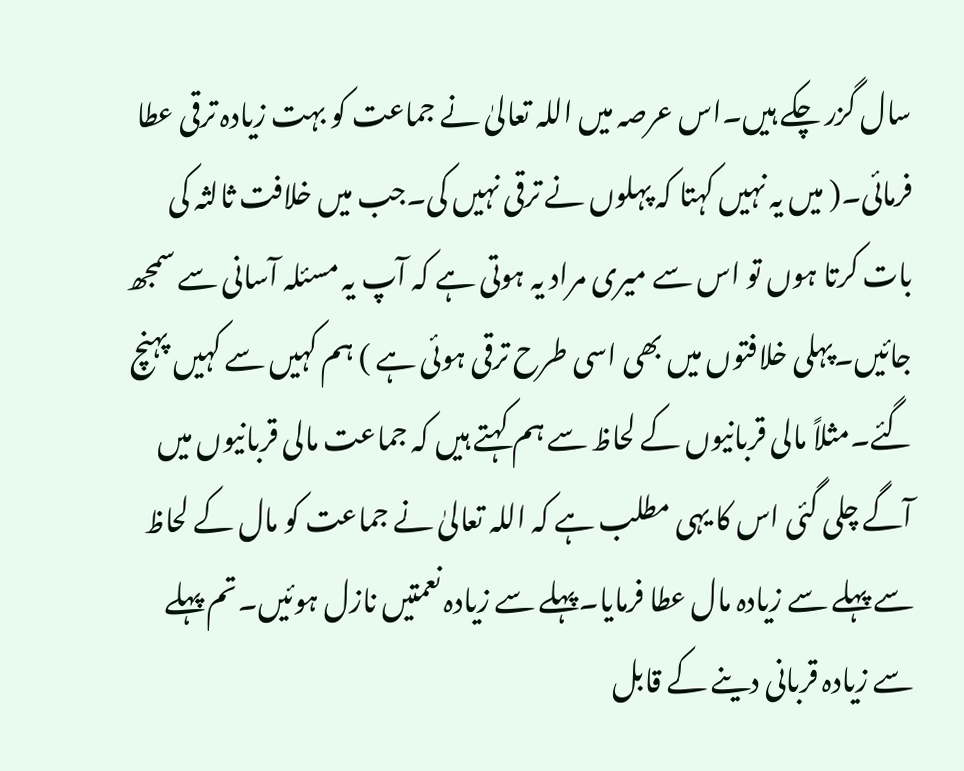سال گزر چکے ہیں۔اس عرصہ میں اللہ تعالیٰ نے جماعت کو بہت زیادہ ترقی عطا فرمائی۔( میں یہ نہیں کہتا کہ پہلوں نے ترقی نہیں کی۔جب میں خلافت ثالثہ کی بات کرتا ہوں تو اس سے میری مراد یہ ہوتی ہے کہ آپ یہ مسئلہ آسانی سے سمجھ جائیں۔پہلی خلافتوں میں بھی اسی طرح ترقی ہوئی ہے ) ہم کہیں سے کہیں پہنچ گئے۔مثلاً مالی قربانیوں کے لحاظ سے ہم کہتے ہیں کہ جماعت مالی قربانیوں میں آگے چلی گئی اس کا یہی مطلب ہے کہ اللہ تعالیٰ نے جماعت کو مال کے لحاظ سے پہلے سے زیادہ مال عطا فرمایا۔پہلے سے زیادہ نعمتیں نازل ہوئیں۔تم پہلے سے زیادہ قربانی دینے کے قابل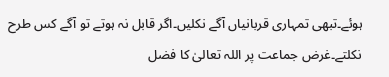ہوئے۔تبھی تمہاری قربانیاں آگے نکلیں۔اگر قابل نہ ہوتے تو آگے کس طرح نکلتے۔غرض جماعت پر اللہ تعالیٰ کا فضل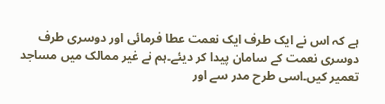ہے کہ اس نے ایک طرف ایک نعمت عطا فرمائی اور دوسری طرف دوسری نعمت کے سامان پیدا کر دیئے۔ہم نے غیر ممالک میں مساجد تعمیر کیں۔اسی طرح مدر سے اور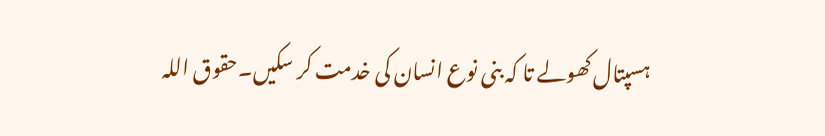ہسپتال کھولے تا کہ بنی نوع انسان کی خدمت کر سکیں۔حقوق اللہ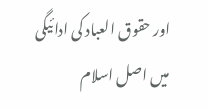اور حقوق العباد کی ادائیگی میں اصل اسلام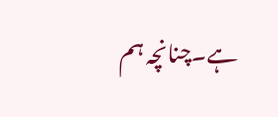ہے۔چنانچہ ہم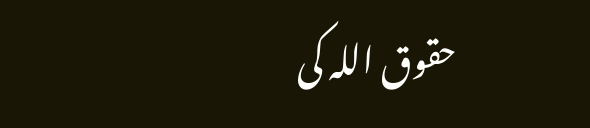حقوق اللہ کی